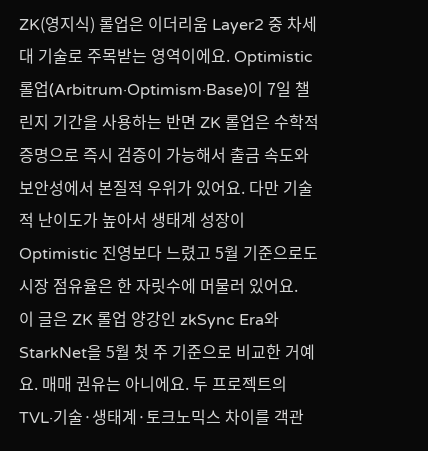ZK(영지식) 롤업은 이더리움 Layer2 중 차세대 기술로 주목받는 영역이에요. Optimistic 롤업(Arbitrum·Optimism·Base)이 7일 챌린지 기간을 사용하는 반면 ZK 롤업은 수학적 증명으로 즉시 검증이 가능해서 출금 속도와 보안성에서 본질적 우위가 있어요. 다만 기술적 난이도가 높아서 생태계 성장이 Optimistic 진영보다 느렸고 5월 기준으로도 시장 점유율은 한 자릿수에 머물러 있어요.
이 글은 ZK 롤업 양강인 zkSync Era와 StarkNet을 5월 첫 주 기준으로 비교한 거예요. 매매 권유는 아니에요. 두 프로젝트의 TVL·기술·생태계·토크노믹스 차이를 객관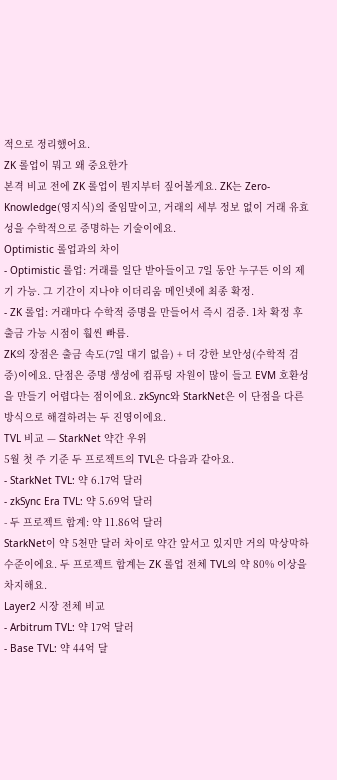적으로 정리했어요.
ZK 롤업이 뭐고 왜 중요한가
본격 비교 전에 ZK 롤업이 뭔지부터 짚어볼게요. ZK는 Zero-Knowledge(영지식)의 줄임말이고, 거래의 세부 정보 없이 거래 유효성을 수학적으로 증명하는 기술이에요.
Optimistic 롤업과의 차이
- Optimistic 롤업: 거래를 일단 받아들이고 7일 동안 누구든 이의 제기 가능. 그 기간이 지나야 이더리움 메인넷에 최종 확정.
- ZK 롤업: 거래마다 수학적 증명을 만들어서 즉시 검증. 1차 확정 후 출금 가능 시점이 훨씬 빠름.
ZK의 장점은 출금 속도(7일 대기 없음) + 더 강한 보안성(수학적 검증)이에요. 단점은 증명 생성에 컴퓨팅 자원이 많이 들고 EVM 호환성을 만들기 어렵다는 점이에요. zkSync와 StarkNet은 이 단점을 다른 방식으로 해결하려는 두 진영이에요.
TVL 비교 — StarkNet 약간 우위
5월 첫 주 기준 두 프로젝트의 TVL은 다음과 같아요.
- StarkNet TVL: 약 6.17억 달러
- zkSync Era TVL: 약 5.69억 달러
- 두 프로젝트 합계: 약 11.86억 달러
StarkNet이 약 5천만 달러 차이로 약간 앞서고 있지만 거의 막상막하 수준이에요. 두 프로젝트 합계는 ZK 롤업 전체 TVL의 약 80% 이상을 차지해요.
Layer2 시장 전체 비교
- Arbitrum TVL: 약 17억 달러
- Base TVL: 약 44억 달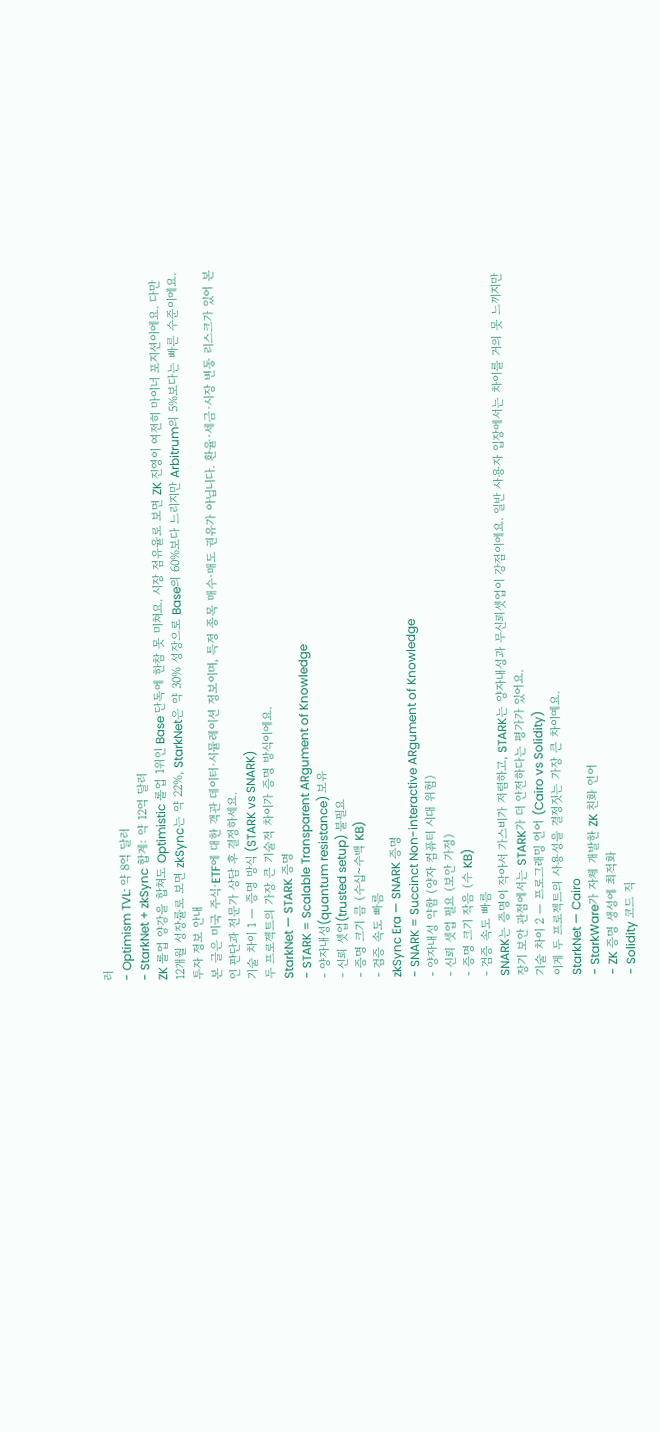러
- Optimism TVL: 약 8억 달러
- StarkNet + zkSync 합계: 약 12억 달러
ZK 롤업 양강을 합쳐도 Optimistic 롤업 1위인 Base 단독에 한참 못 미쳐요. 시장 점유율로 보면 ZK 진영이 여전히 마이너 포지션이에요. 다만 12개월 성장률로 보면 zkSync는 약 22%, StarkNet은 약 30% 성장으로 Base의 60%보다 느리지만 Arbitrum의 5%보다는 빠른 수준이에요.
투자 정보 안내
본 글은 미국 주식·ETF에 대한 객관 데이터·시뮬레이션 정보이며, 특정 종목 매수·매도 권유가 아닙니다. 환율·세금·시장 변동 리스크가 있어 본인 판단과 전문가 상담 후 결정하세요.
기술 차이 1 — 증명 방식 (STARK vs SNARK)
두 프로젝트의 가장 큰 기술적 차이가 증명 방식이에요.
StarkNet — STARK 증명
- STARK = Scalable Transparent ARgument of Knowledge
- 양자내성(quantum resistance) 보유
- 신뢰 셋업(trusted setup) 불필요
- 증명 크기 큼 (수십~수백 KB)
- 검증 속도 빠름
zkSync Era — SNARK 증명
- SNARK = Succinct Non-interactive ARgument of Knowledge
- 양자내성 약함 (양자 컴퓨터 시대 위험)
- 신뢰 셋업 필요 (보안 가정)
- 증명 크기 작음 (수 KB)
- 검증 속도 빠름
SNARK는 증명이 작아서 가스비가 저렴하고, STARK는 양자내성과 무신뢰셋업이 강점이에요. 일반 사용자 입장에서는 차이를 거의 못 느끼지만 장기 보안 관점에서는 STARK가 더 안전하다는 평가가 있어요.
기술 차이 2 — 프로그래밍 언어 (Cairo vs Solidity)
이게 두 프로젝트의 사용성을 결정짓는 가장 큰 차이예요.
StarkNet — Cairo
- StarkWare가 자체 개발한 ZK 친화 언어
- ZK 증명 생성에 최적화
- Solidity 코드 직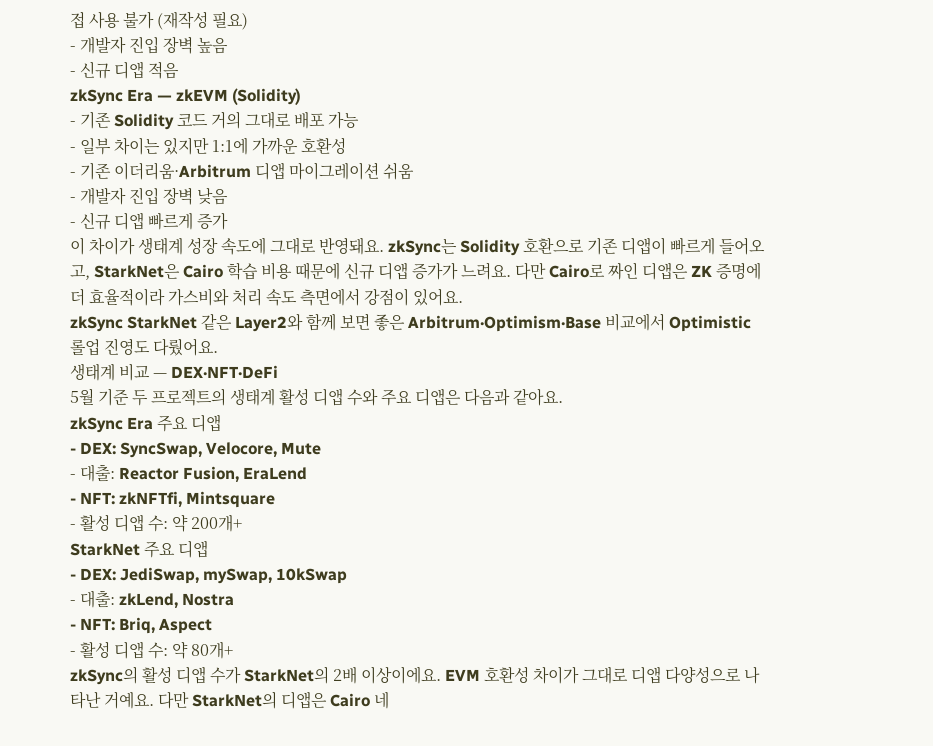접 사용 불가 (재작성 필요)
- 개발자 진입 장벽 높음
- 신규 디앱 적음
zkSync Era — zkEVM (Solidity)
- 기존 Solidity 코드 거의 그대로 배포 가능
- 일부 차이는 있지만 1:1에 가까운 호환성
- 기존 이더리움·Arbitrum 디앱 마이그레이션 쉬움
- 개발자 진입 장벽 낮음
- 신규 디앱 빠르게 증가
이 차이가 생태계 성장 속도에 그대로 반영돼요. zkSync는 Solidity 호환으로 기존 디앱이 빠르게 들어오고, StarkNet은 Cairo 학습 비용 때문에 신규 디앱 증가가 느려요. 다만 Cairo로 짜인 디앱은 ZK 증명에 더 효율적이라 가스비와 처리 속도 측면에서 강점이 있어요.
zkSync StarkNet 같은 Layer2와 함께 보면 좋은 Arbitrum·Optimism·Base 비교에서 Optimistic 롤업 진영도 다뤘어요.
생태계 비교 — DEX·NFT·DeFi
5월 기준 두 프로젝트의 생태계 활성 디앱 수와 주요 디앱은 다음과 같아요.
zkSync Era 주요 디앱
- DEX: SyncSwap, Velocore, Mute
- 대출: Reactor Fusion, EraLend
- NFT: zkNFTfi, Mintsquare
- 활성 디앱 수: 약 200개+
StarkNet 주요 디앱
- DEX: JediSwap, mySwap, 10kSwap
- 대출: zkLend, Nostra
- NFT: Briq, Aspect
- 활성 디앱 수: 약 80개+
zkSync의 활성 디앱 수가 StarkNet의 2배 이상이에요. EVM 호환성 차이가 그대로 디앱 다양성으로 나타난 거예요. 다만 StarkNet의 디앱은 Cairo 네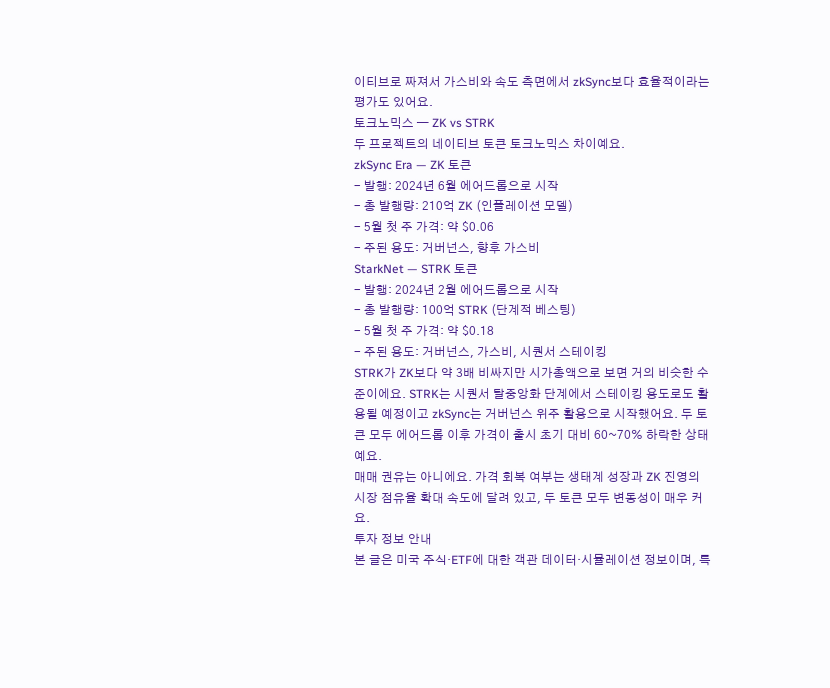이티브로 짜져서 가스비와 속도 측면에서 zkSync보다 효율적이라는 평가도 있어요.
토크노믹스 — ZK vs STRK
두 프로젝트의 네이티브 토큰 토크노믹스 차이예요.
zkSync Era — ZK 토큰
- 발행: 2024년 6월 에어드롭으로 시작
- 총 발행량: 210억 ZK (인플레이션 모델)
- 5월 첫 주 가격: 약 $0.06
- 주된 용도: 거버넌스, 향후 가스비
StarkNet — STRK 토큰
- 발행: 2024년 2월 에어드롭으로 시작
- 총 발행량: 100억 STRK (단계적 베스팅)
- 5월 첫 주 가격: 약 $0.18
- 주된 용도: 거버넌스, 가스비, 시퀀서 스테이킹
STRK가 ZK보다 약 3배 비싸지만 시가총액으로 보면 거의 비슷한 수준이에요. STRK는 시퀀서 탈중앙화 단계에서 스테이킹 용도로도 활용될 예정이고 zkSync는 거버넌스 위주 활용으로 시작했어요. 두 토큰 모두 에어드롭 이후 가격이 출시 초기 대비 60~70% 하락한 상태예요.
매매 권유는 아니에요. 가격 회복 여부는 생태계 성장과 ZK 진영의 시장 점유율 확대 속도에 달려 있고, 두 토큰 모두 변동성이 매우 커요.
투자 정보 안내
본 글은 미국 주식·ETF에 대한 객관 데이터·시뮬레이션 정보이며, 특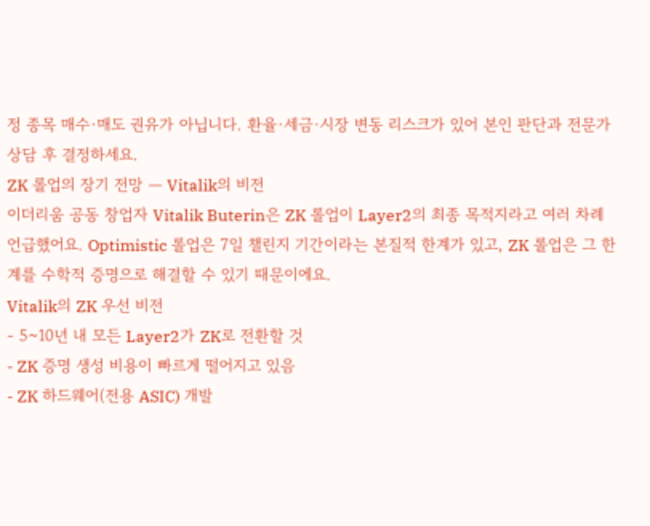정 종목 매수·매도 권유가 아닙니다. 환율·세금·시장 변동 리스크가 있어 본인 판단과 전문가 상담 후 결정하세요.
ZK 롤업의 장기 전망 — Vitalik의 비전
이더리움 공동 창업자 Vitalik Buterin은 ZK 롤업이 Layer2의 최종 목적지라고 여러 차례 언급했어요. Optimistic 롤업은 7일 챌린지 기간이라는 본질적 한계가 있고, ZK 롤업은 그 한계를 수학적 증명으로 해결할 수 있기 때문이에요.
Vitalik의 ZK 우선 비전
- 5~10년 내 모든 Layer2가 ZK로 전환할 것
- ZK 증명 생성 비용이 빠르게 떨어지고 있음
- ZK 하드웨어(전용 ASIC) 개발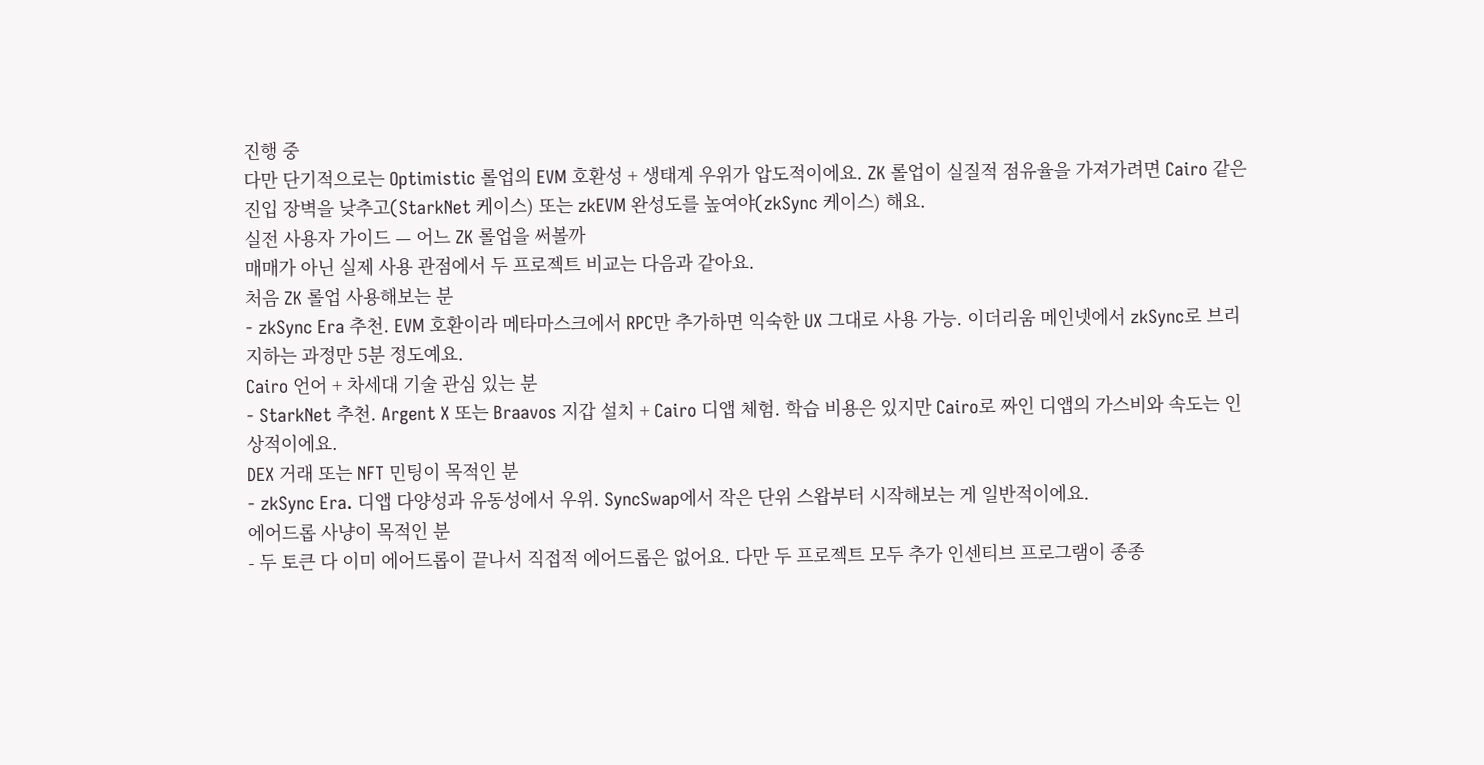진행 중
다만 단기적으로는 Optimistic 롤업의 EVM 호환성 + 생태계 우위가 압도적이에요. ZK 롤업이 실질적 점유율을 가져가려면 Cairo 같은 진입 장벽을 낮추고(StarkNet 케이스) 또는 zkEVM 완성도를 높여야(zkSync 케이스) 해요.
실전 사용자 가이드 — 어느 ZK 롤업을 써볼까
매매가 아닌 실제 사용 관점에서 두 프로젝트 비교는 다음과 같아요.
처음 ZK 롤업 사용해보는 분
- zkSync Era 추천. EVM 호환이라 메타마스크에서 RPC만 추가하면 익숙한 UX 그대로 사용 가능. 이더리움 메인넷에서 zkSync로 브리지하는 과정만 5분 정도예요.
Cairo 언어 + 차세대 기술 관심 있는 분
- StarkNet 추천. Argent X 또는 Braavos 지갑 설치 + Cairo 디앱 체험. 학습 비용은 있지만 Cairo로 짜인 디앱의 가스비와 속도는 인상적이에요.
DEX 거래 또는 NFT 민팅이 목적인 분
- zkSync Era. 디앱 다양성과 유동성에서 우위. SyncSwap에서 작은 단위 스왑부터 시작해보는 게 일반적이에요.
에어드롭 사냥이 목적인 분
- 두 토큰 다 이미 에어드롭이 끝나서 직접적 에어드롭은 없어요. 다만 두 프로젝트 모두 추가 인센티브 프로그램이 종종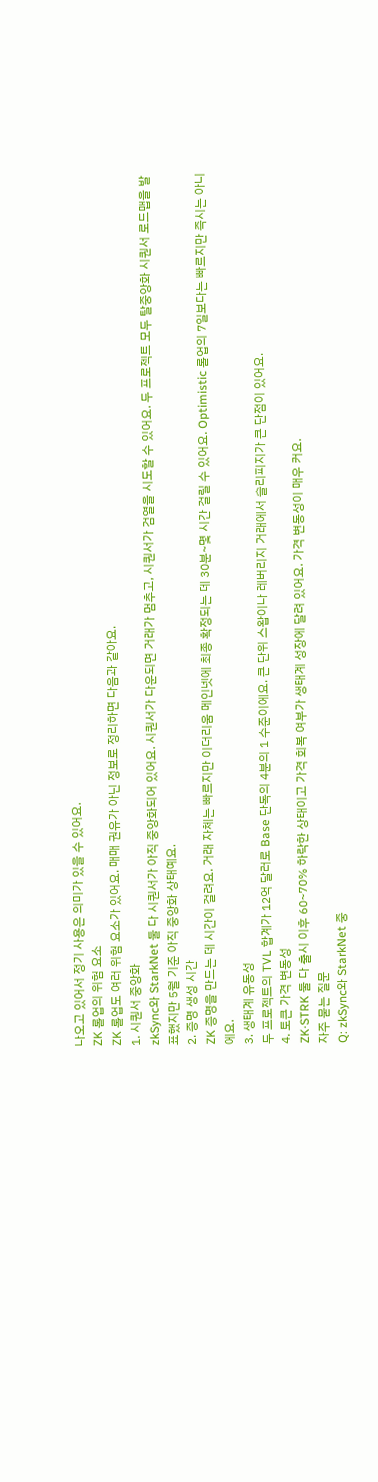나오고 있어서 정기 사용은 의미가 있을 수 있어요.
ZK 롤업의 위험 요소
ZK 롤업도 여러 위험 요소가 있어요. 매매 권유가 아닌 정보로 정리하면 다음과 같아요.
1. 시퀀서 중앙화
zkSync와 StarkNet 둘 다 시퀀서가 아직 중앙화되어 있어요. 시퀀서가 다운되면 거래가 멈추고, 시퀀서가 검열을 시도할 수 있어요. 두 프로젝트 모두 탈중앙화 시퀀서 로드맵을 발표했지만 5월 기준 아직 중앙화 상태예요.
2. 증명 생성 시간
ZK 증명을 만드는 데 시간이 걸려요. 거래 자체는 빠르지만 이더리움 메인넷에 최종 확정되는 데 30분~몇 시간 걸릴 수 있어요. Optimistic 롤업의 7일보다는 빠르지만 즉시는 아니에요.
3. 생태계 유동성
두 프로젝트의 TVL 합계가 12억 달러로 Base 단독의 4분의 1 수준이에요. 큰 단위 스왑이나 레버리지 거래에서 슬리피지가 큰 단점이 있어요.
4. 토큰 가격 변동성
ZK·STRK 둘 다 출시 이후 60~70% 하락한 상태이고 가격 회복 여부가 생태계 성장에 달려 있어요. 가격 변동성이 매우 커요.
자주 묻는 질문
Q: zkSync와 StarkNet 중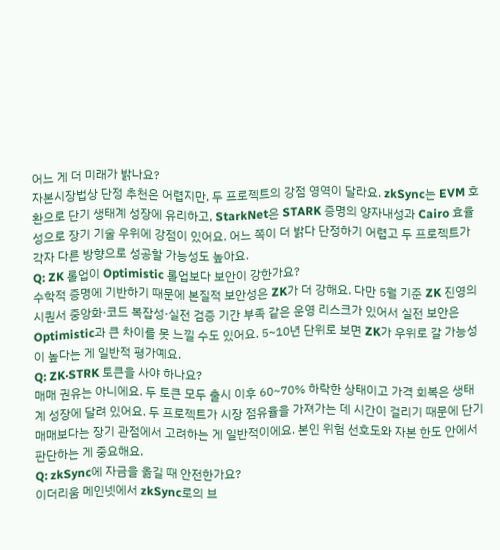어느 게 더 미래가 밝나요?
자본시장법상 단정 추천은 어렵지만, 두 프로젝트의 강점 영역이 달라요. zkSync는 EVM 호환으로 단기 생태계 성장에 유리하고, StarkNet은 STARK 증명의 양자내성과 Cairo 효율성으로 장기 기술 우위에 강점이 있어요. 어느 쪽이 더 밝다 단정하기 어렵고 두 프로젝트가 각자 다른 방향으로 성공할 가능성도 높아요.
Q: ZK 롤업이 Optimistic 롤업보다 보안이 강한가요?
수학적 증명에 기반하기 때문에 본질적 보안성은 ZK가 더 강해요. 다만 5월 기준 ZK 진영의 시퀀서 중앙화·코드 복잡성·실전 검증 기간 부족 같은 운영 리스크가 있어서 실전 보안은 Optimistic과 큰 차이를 못 느낄 수도 있어요. 5~10년 단위로 보면 ZK가 우위로 갈 가능성이 높다는 게 일반적 평가예요.
Q: ZK·STRK 토큰을 사야 하나요?
매매 권유는 아니에요. 두 토큰 모두 출시 이후 60~70% 하락한 상태이고 가격 회복은 생태계 성장에 달려 있어요. 두 프로젝트가 시장 점유율을 가져가는 데 시간이 걸리기 때문에 단기 매매보다는 장기 관점에서 고려하는 게 일반적이에요. 본인 위험 선호도와 자본 한도 안에서 판단하는 게 중요해요.
Q: zkSync에 자금을 옮길 때 안전한가요?
이더리움 메인넷에서 zkSync로의 브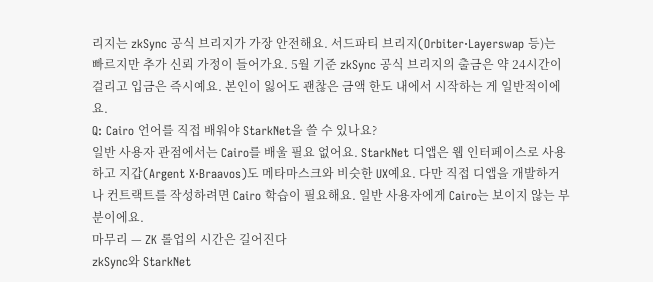리지는 zkSync 공식 브리지가 가장 안전해요. 서드파티 브리지(Orbiter·Layerswap 등)는 빠르지만 추가 신뢰 가정이 들어가요. 5월 기준 zkSync 공식 브리지의 출금은 약 24시간이 걸리고 입금은 즉시예요. 본인이 잃어도 괜찮은 금액 한도 내에서 시작하는 게 일반적이에요.
Q: Cairo 언어를 직접 배워야 StarkNet을 쓸 수 있나요?
일반 사용자 관점에서는 Cairo를 배울 필요 없어요. StarkNet 디앱은 웹 인터페이스로 사용하고 지갑(Argent X·Braavos)도 메타마스크와 비슷한 UX예요. 다만 직접 디앱을 개발하거나 컨트랙트를 작성하려면 Cairo 학습이 필요해요. 일반 사용자에게 Cairo는 보이지 않는 부분이에요.
마무리 — ZK 롤업의 시간은 길어진다
zkSync와 StarkNet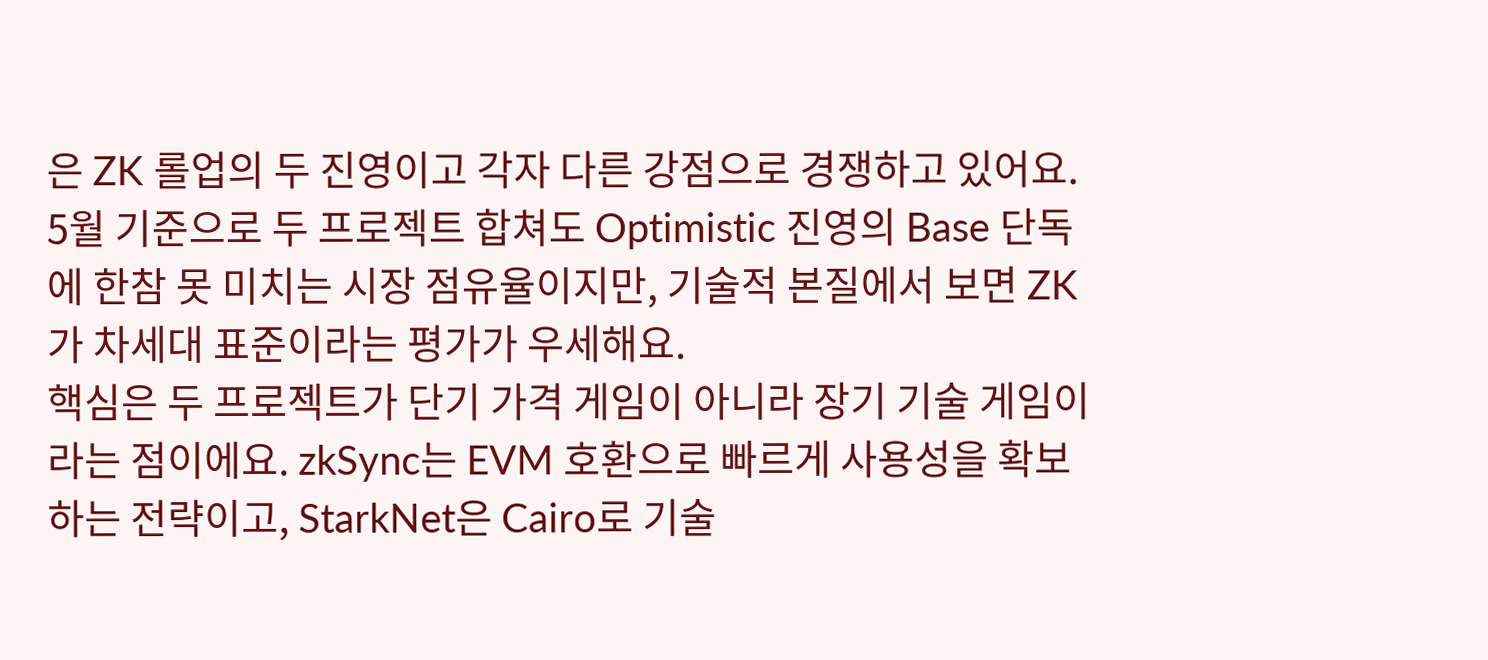은 ZK 롤업의 두 진영이고 각자 다른 강점으로 경쟁하고 있어요. 5월 기준으로 두 프로젝트 합쳐도 Optimistic 진영의 Base 단독에 한참 못 미치는 시장 점유율이지만, 기술적 본질에서 보면 ZK가 차세대 표준이라는 평가가 우세해요.
핵심은 두 프로젝트가 단기 가격 게임이 아니라 장기 기술 게임이라는 점이에요. zkSync는 EVM 호환으로 빠르게 사용성을 확보하는 전략이고, StarkNet은 Cairo로 기술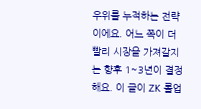우위를 누적하는 전략이에요. 어느 쪽이 더 빨리 시장을 가져갈지는 향후 1~3년이 결정해요. 이 글이 ZK 롤업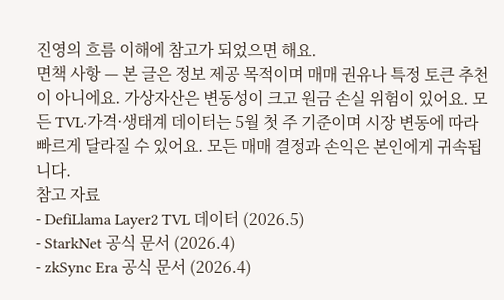진영의 흐름 이해에 참고가 되었으면 해요.
면책 사항 — 본 글은 정보 제공 목적이며 매매 권유나 특정 토큰 추천이 아니에요. 가상자산은 변동성이 크고 원금 손실 위험이 있어요. 모든 TVL·가격·생태계 데이터는 5월 첫 주 기준이며 시장 변동에 따라 빠르게 달라질 수 있어요. 모든 매매 결정과 손익은 본인에게 귀속됩니다.
참고 자료
- DefiLlama Layer2 TVL 데이터 (2026.5)
- StarkNet 공식 문서 (2026.4)
- zkSync Era 공식 문서 (2026.4)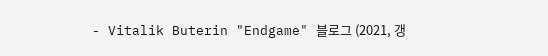- Vitalik Buterin "Endgame" 블로그 (2021, 갱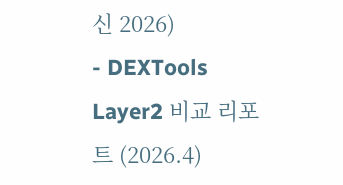신 2026)
- DEXTools Layer2 비교 리포트 (2026.4)